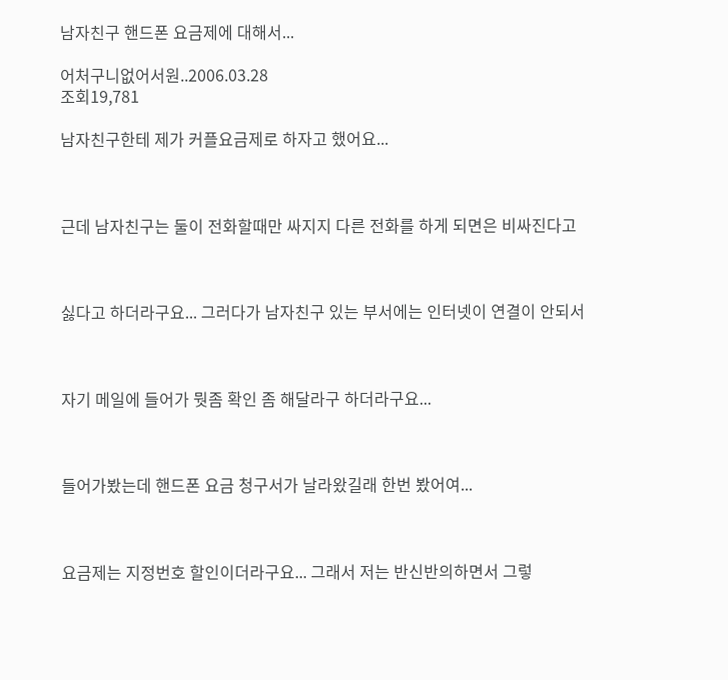남자친구 핸드폰 요금제에 대해서...

어처구니없어서원..2006.03.28
조회19,781

남자친구한테 제가 커플요금제로 하자고 했어요...



근데 남자친구는 둘이 전화할때만 싸지지 다른 전화를 하게 되면은 비싸진다고



싫다고 하더라구요... 그러다가 남자친구 있는 부서에는 인터넷이 연결이 안되서



자기 메일에 들어가 뭣좀 확인 좀 해달라구 하더라구요...



들어가봤는데 핸드폰 요금 청구서가 날라왔길래 한번 봤어여...



요금제는 지정번호 할인이더라구요... 그래서 저는 반신반의하면서 그렇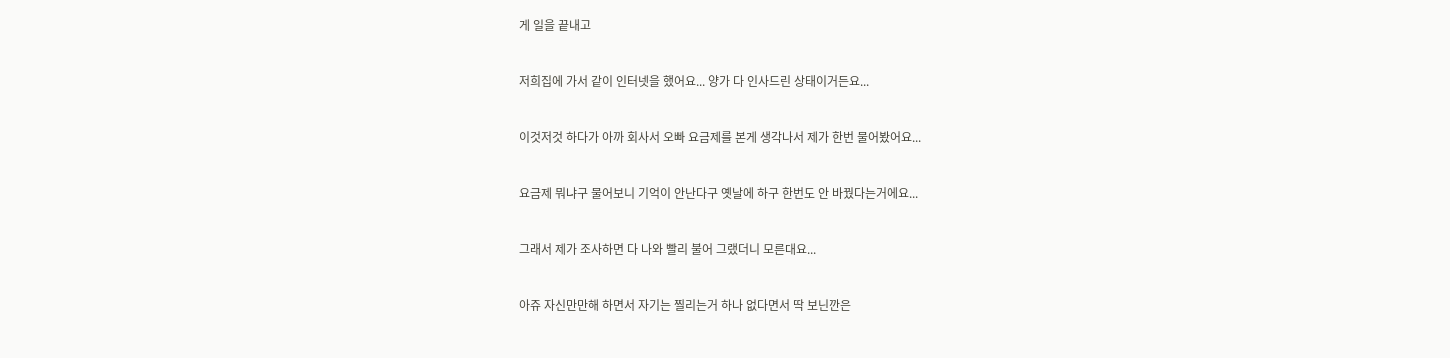게 일을 끝내고



저희집에 가서 같이 인터넷을 했어요... 양가 다 인사드린 상태이거든요...



이것저것 하다가 아까 회사서 오빠 요금제를 본게 생각나서 제가 한번 물어봤어요...



요금제 뭐냐구 물어보니 기억이 안난다구 옛날에 하구 한번도 안 바꿨다는거에요...



그래서 제가 조사하면 다 나와 빨리 불어 그랬더니 모른대요...



아쥬 자신만만해 하면서 자기는 찔리는거 하나 없다면서 딱 보닌깐은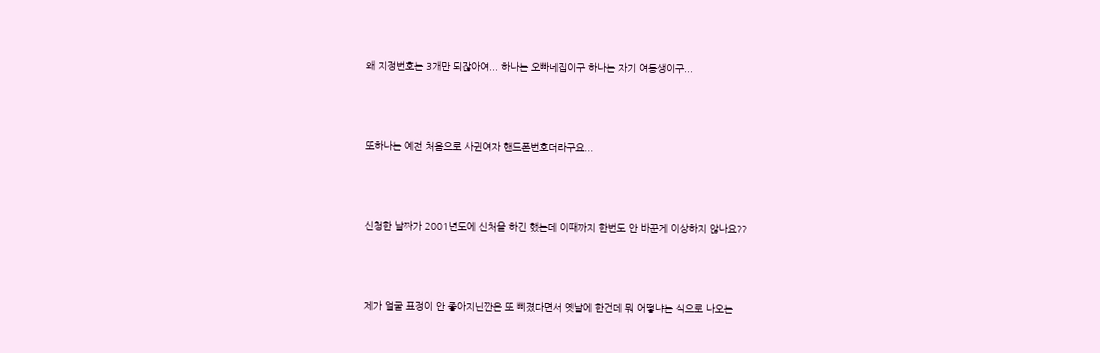왜 지정번호는 3개만 되잖아여... 하나는 오빠네집이구 하나는 자기 여동생이구...



또하나는 예전 처음으로 사귄여자 핸드폰번호더라구요...



신청한 날짜가 2001년도에 신처을 하긴 했는데 이때까지 한번도 안 바꾼게 이상하지 않나요??



제가 얼굴 표정이 안 좋아지닌깐은 또 삐졌다면서 옛날에 한건데 뭐 어떻냐는 식으로 나오는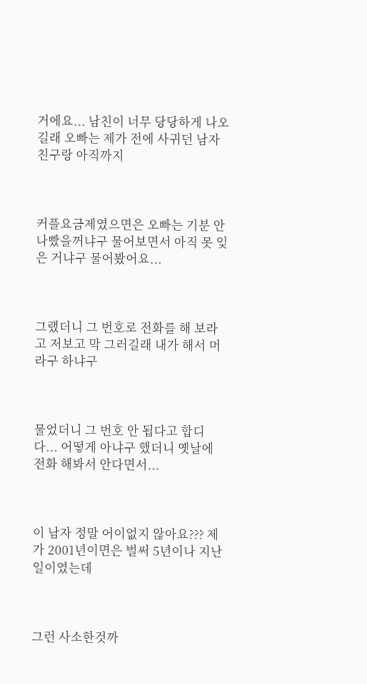거에요... 남친이 너무 당당하게 나오길래 오빠는 제가 전에 사귀던 남자친구랑 아직까지



커플요금제였으면은 오빠는 기분 안 나빴을꺼냐구 물어보면서 아직 못 잊은 거냐구 물어봤어요...



그랬더니 그 번호로 전화를 해 보라고 저보고 막 그러길래 내가 해서 머라구 하냐구



물었더니 그 번호 안 됩다고 합디다... 어떻게 아냐구 했더니 옛날에 전화 해봐서 안다면서...



이 남자 정말 어이없지 않아요??? 제가 2001년이면은 벌써 5년이나 지난 일이였는데



그런 사소한것까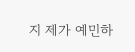지 제가 예민하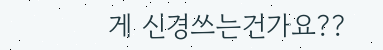게 신경쓰는건가요??